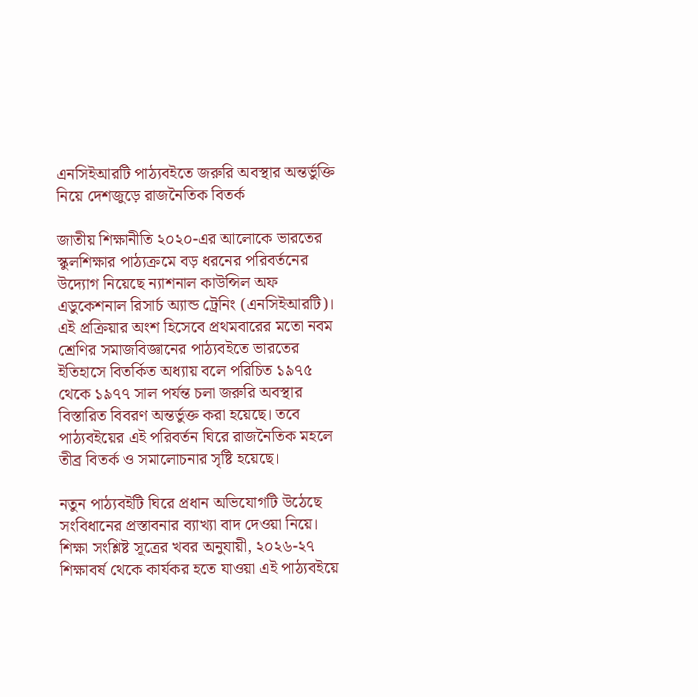এনসিইআরটি পাঠ্যবইতে জরুরি অবস্থার অন্তর্ভুক্তি নিয়ে দেশজুড়ে রাজনৈতিক বিতর্ক

জাতীয় শিক্ষানীতি ২০২০-এর আলোকে ভারতের স্কুলশিক্ষার পাঠ্যক্রমে বড় ধরনের পরিবর্তনের উদ্যোগ নিয়েছে ন্যাশনাল কাউন্সিল অফ এডুকেশনাল রিসার্চ অ্যান্ড ট্রেনিং (এনসিইআরটি)। এই প্রক্রিয়ার অংশ হিসেবে প্রথমবারের মতো নবম শ্রেণির সমাজবিজ্ঞানের পাঠ্যবইতে ভারতের ইতিহাসে বিতর্কিত অধ্যায় বলে পরিচিত ১৯৭৫ থেকে ১৯৭৭ সাল পর্যন্ত চলা জরুরি অবস্থার বিস্তারিত বিবরণ অন্তর্ভুক্ত করা হয়েছে। তবে পাঠ্যবইয়ের এই পরিবর্তন ঘিরে রাজনৈতিক মহলে তীব্র বিতর্ক ও সমালোচনার সৃষ্টি হয়েছে।

নতুন পাঠ্যবইটি ঘিরে প্রধান অভিযোগটি উঠেছে সংবিধানের প্রস্তাবনার ব্যাখ্যা বাদ দেওয়া নিয়ে। শিক্ষা সংশ্লিষ্ট সূত্রের খবর অনুযায়ী, ২০২৬-২৭ শিক্ষাবর্ষ থেকে কার্যকর হতে যাওয়া এই পাঠ্যবইয়ে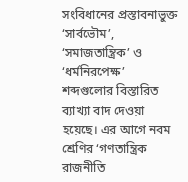সংবিধানের প্রস্তাবনাভুক্ত ‘সার্বভৌম’, ‘সমাজতান্ত্রিক’ ও ‘ধর্মনিরপেক্ষ’ শব্দগুলোর বিস্তারিত ব্যাখ্যা বাদ দেওয়া হয়েছে। এর আগে নবম শ্রেণির ‘গণতান্ত্রিক রাজনীতি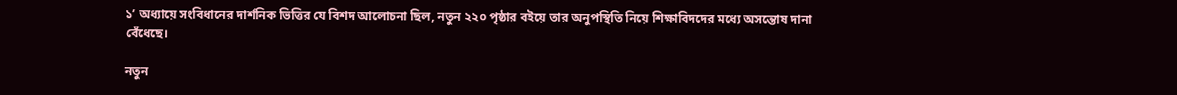১’ অধ্যায়ে সংবিধানের দার্শনিক ভিত্তির যে বিশদ আলোচনা ছিল, নতুন ২২০ পৃষ্ঠার বইয়ে তার অনুপস্থিতি নিয়ে শিক্ষাবিদদের মধ্যে অসন্তোষ দানা বেঁধেছে।

নতুন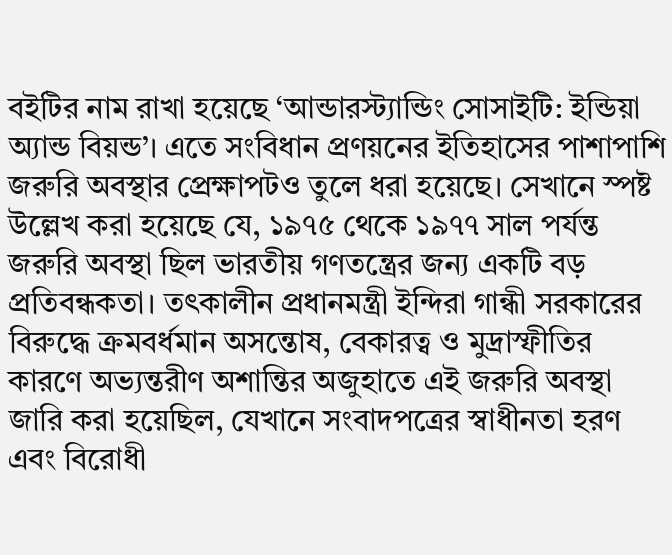বইটির নাম রাখা হয়েছে ‘আন্ডারস্ট্যান্ডিং সোসাইটি: ইন্ডিয়া অ্যান্ড বিয়ন্ড’। এতে সংবিধান প্রণয়নের ইতিহাসের পাশাপাশি জরুরি অবস্থার প্রেক্ষাপটও তুলে ধরা হয়েছে। সেখানে স্পষ্ট উল্লেখ করা হয়েছে যে, ১৯৭৫ থেকে ১৯৭৭ সাল পর্যন্ত জরুরি অবস্থা ছিল ভারতীয় গণতন্ত্রের জন্য একটি বড় প্রতিবন্ধকতা। তৎকালীন প্রধানমন্ত্রী ইন্দিরা গান্ধী সরকারের বিরুদ্ধে ক্রমবর্ধমান অসন্তোষ, বেকারত্ব ও মুদ্রাস্ফীতির কারণে অভ্যন্তরীণ অশান্তির অজুহাতে এই জরুরি অবস্থা জারি করা হয়েছিল, যেখানে সংবাদপত্রের স্বাধীনতা হরণ এবং বিরোধী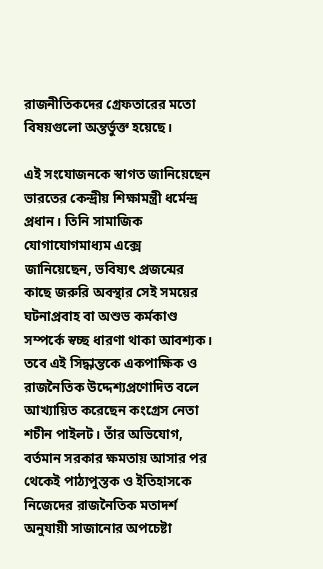রাজনীতিকদের গ্রেফতারের মতো বিষয়গুলো অন্তর্ভুক্ত হয়েছে।

এই সংযোজনকে স্বাগত জানিয়েছেন ভারতের কেন্দ্রীয় শিক্ষামন্ত্রী ধর্মেন্দ্র প্রধান। তিনি সামাজিক যোগাযোগমাধ্যম এক্সে জানিয়েছেন, ভবিষ্যৎ প্রজন্মের কাছে জরুরি অবস্থার সেই সময়ের ঘটনাপ্রবাহ বা অশুভ কর্মকাণ্ড সম্পর্কে স্বচ্ছ ধারণা থাকা আবশ্যক। তবে এই সিদ্ধান্তকে একপাক্ষিক ও রাজনৈতিক উদ্দেশ্যপ্রণোদিত বলে আখ্যায়িত করেছেন কংগ্রেস নেতা শচীন পাইলট। তাঁর অভিযোগ, বর্তমান সরকার ক্ষমতায় আসার পর থেকেই পাঠ্যপুস্তক ও ইতিহাসকে নিজেদের রাজনৈতিক মতাদর্শ অনুযায়ী সাজানোর অপচেষ্টা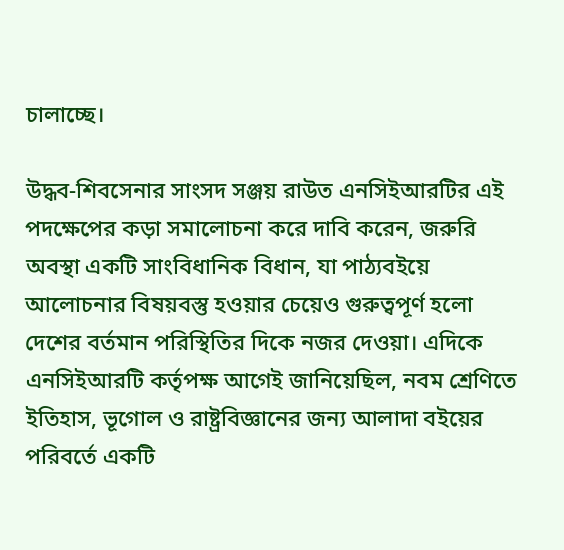চালাচ্ছে।

উদ্ধব-শিবসেনার সাংসদ সঞ্জয় রাউত এনসিইআরটির এই পদক্ষেপের কড়া সমালোচনা করে দাবি করেন, জরুরি অবস্থা একটি সাংবিধানিক বিধান, যা পাঠ্যবইয়ে আলোচনার বিষয়বস্তু হওয়ার চেয়েও গুরুত্বপূর্ণ হলো দেশের বর্তমান পরিস্থিতির দিকে নজর দেওয়া। এদিকে এনসিইআরটি কর্তৃপক্ষ আগেই জানিয়েছিল, নবম শ্রেণিতে ইতিহাস, ভূগোল ও রাষ্ট্রবিজ্ঞানের জন্য আলাদা বইয়ের পরিবর্তে একটি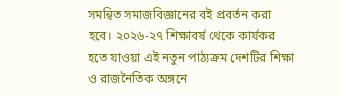সমন্বিত সমাজবিজ্ঞানের বই প্রবর্তন করা হবে। ২০২৬-২৭ শিক্ষাবর্ষ থেকে কার্যকর হতে যাওয়া এই নতুন পাঠ্যক্রম দেশটির শিক্ষা ও রাজনৈতিক অঙ্গনে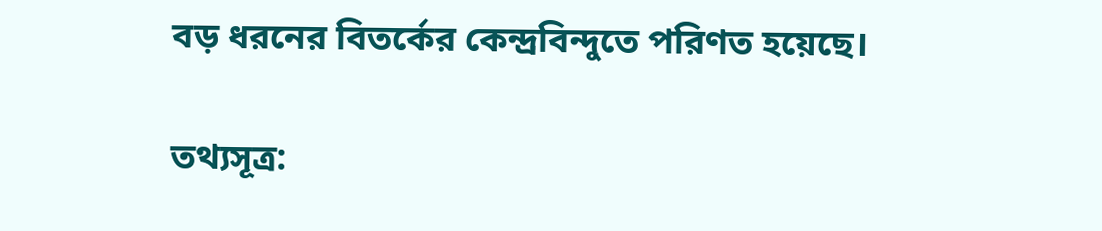বড় ধরনের বিতর্কের কেন্দ্রবিন্দুতে পরিণত হয়েছে।

তথ্যসূত্র: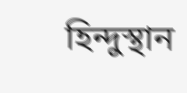হিন্দুস্থান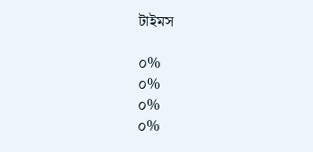টাইমস

০%
০%
০%
০%